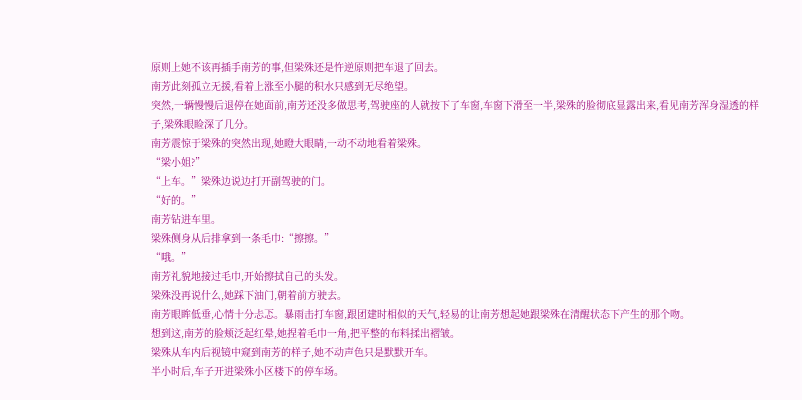原则上她不该再插手南芳的事,但梁殊还是忤逆原则把车退了回去。
南芳此刻孤立无援,看着上涨至小腿的积水只感到无尽绝望。
突然,一辆慢慢后退停在她面前,南芳还没多做思考,驾驶座的人就按下了车窗,车窗下滑至一半,梁殊的脸彻底显露出来,看见南芳浑身湿透的样子,梁殊眼睑深了几分。
南芳震惊于梁殊的突然出现,她瞪大眼睛,一动不动地看着梁殊。
“梁小姐?”
“上车。”梁殊边说边打开副驾驶的门。
“好的。”
南芳钻进车里。
梁殊侧身从后排拿到一条毛巾:“擦擦。”
“哦。”
南芳礼貌地接过毛巾,开始擦拭自己的头发。
梁殊没再说什么,她踩下油门,朝着前方驶去。
南芳眼眸低垂,心情十分忐忑。暴雨击打车窗,跟团建时相似的天气,轻易的让南芳想起她跟梁殊在清醒状态下产生的那个吻。
想到这,南芳的脸颊泛起红晕,她捏着毛巾一角,把平整的布料揉出褶皱。
梁殊从车内后视镜中窥到南芳的样子,她不动声色只是默默开车。
半小时后,车子开进梁殊小区楼下的停车场。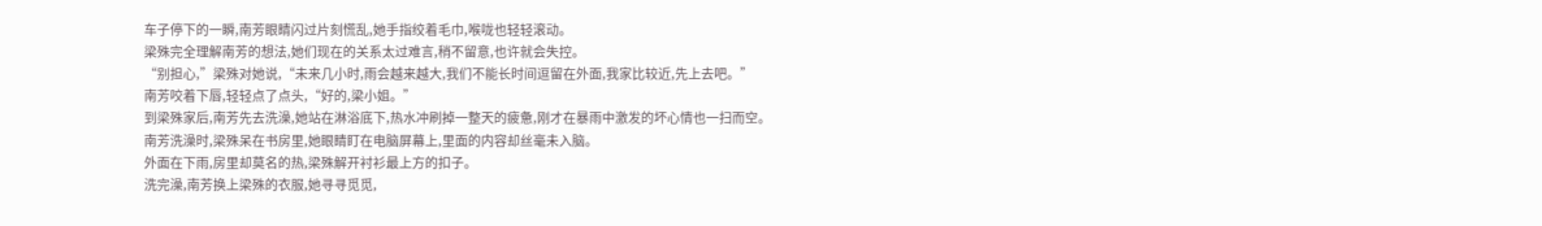车子停下的一瞬,南芳眼睛闪过片刻慌乱,她手指绞着毛巾,喉咙也轻轻滚动。
梁殊完全理解南芳的想法,她们现在的关系太过难言,稍不留意,也许就会失控。
“别担心,”梁殊对她说,“未来几小时,雨会越来越大,我们不能长时间逗留在外面,我家比较近,先上去吧。”
南芳咬着下唇,轻轻点了点头,“好的,梁小姐。”
到梁殊家后,南芳先去洗澡,她站在淋浴底下,热水冲刷掉一整天的疲惫,刚才在暴雨中激发的坏心情也一扫而空。
南芳洗澡时,梁殊呆在书房里,她眼睛盯在电脑屏幕上,里面的内容却丝毫未入脑。
外面在下雨,房里却莫名的热,梁殊解开衬衫最上方的扣子。
洗完澡,南芳换上梁殊的衣服,她寻寻觅觅,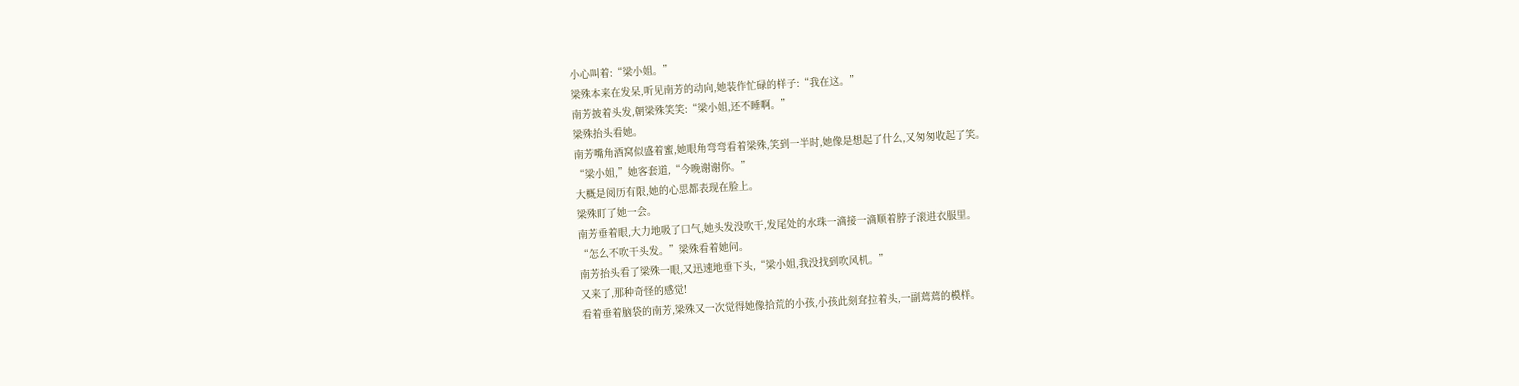小心叫着:“梁小姐。”
梁殊本来在发呆,听见南芳的动向,她装作忙碌的样子:“我在这。”
南芳披着头发,朝梁殊笑笑:“梁小姐,还不睡啊。”
梁殊抬头看她。
南芳嘴角酒窝似盛着蜜,她眼角弯弯看着梁殊,笑到一半时,她像是想起了什么,又匆匆收起了笑。
“梁小姐,”她客套道,“今晚谢谢你。”
大概是阅历有限,她的心思都表现在脸上。
梁殊盯了她一会。
南芳垂着眼,大力地吸了口气,她头发没吹干,发尾处的水珠一滴接一滴顺着脖子滚进衣服里。
“怎么不吹干头发。”梁殊看着她问。
南芳抬头看了梁殊一眼,又迅速地垂下头,“梁小姐,我没找到吹风机。”
又来了,那种奇怪的感觉!
看着垂着脑袋的南芳,梁殊又一次觉得她像拾荒的小孩,小孩此刻耷拉着头,一副蔫蔫的模样。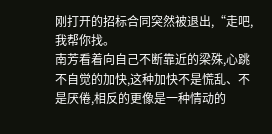刚打开的招标合同突然被退出,“走吧,我帮你找。
南芳看着向自己不断靠近的梁殊,心跳不自觉的加快,这种加快不是慌乱、不是厌倦,相反的更像是一种情动的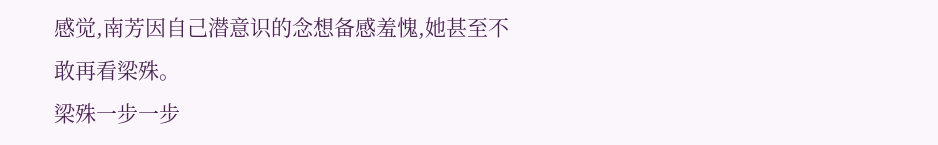感觉,南芳因自己潜意识的念想备感羞愧,她甚至不敢再看梁殊。
梁殊一步一步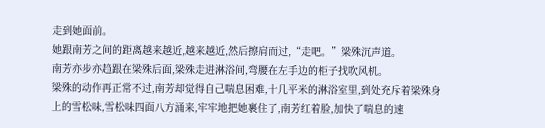走到她面前。
她跟南芳之间的距离越来越近,越来越近,然后擦肩而过,“走吧。”梁殊沉声道。
南芳亦步亦趋跟在梁殊后面,梁殊走进淋浴间,弯腰在左手边的柜子找吹风机。
梁殊的动作再正常不过,南芳却觉得自己喘息困难,十几平米的淋浴室里,到处充斥着梁殊身上的雪松味,雪松味四面八方涌来,牢牢地把她裹住了,南芳红着脸,加快了喘息的速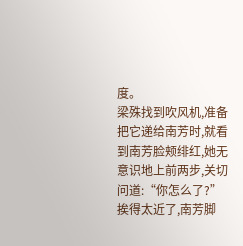度。
梁殊找到吹风机,准备把它递给南芳时,就看到南芳脸颊绯红,她无意识地上前两步,关切问道:“你怎么了?”
挨得太近了,南芳脚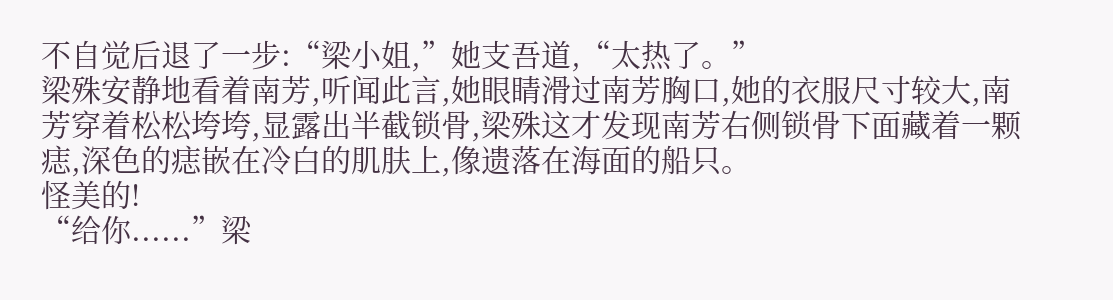不自觉后退了一步:“梁小姐,”她支吾道,“太热了。”
梁殊安静地看着南芳,听闻此言,她眼睛滑过南芳胸口,她的衣服尺寸较大,南芳穿着松松垮垮,显露出半截锁骨,梁殊这才发现南芳右侧锁骨下面藏着一颗痣,深色的痣嵌在冷白的肌肤上,像遗落在海面的船只。
怪美的!
“给你......”梁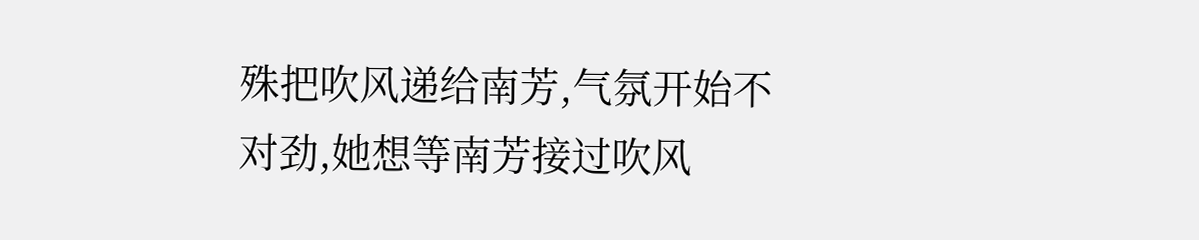殊把吹风递给南芳,气氛开始不对劲,她想等南芳接过吹风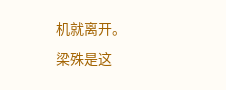机就离开。
梁殊是这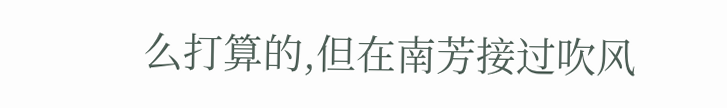么打算的,但在南芳接过吹风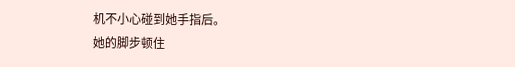机不小心碰到她手指后。
她的脚步顿住